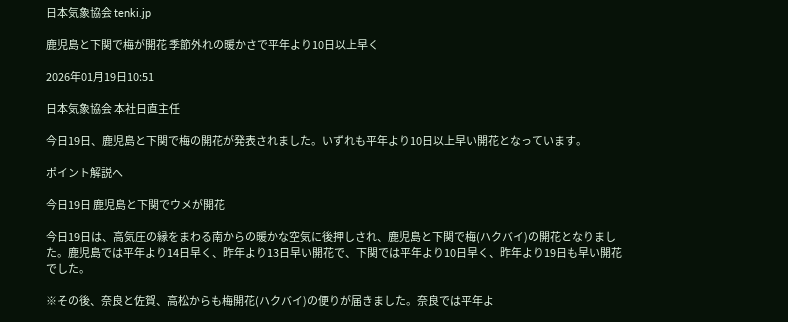日本気象協会 tenki.jp

鹿児島と下関で梅が開花 季節外れの暖かさで平年より10日以上早く

2026年01月19日10:51

日本気象協会 本社日直主任

今日19日、鹿児島と下関で梅の開花が発表されました。いずれも平年より10日以上早い開花となっています。

ポイント解説へ

今日19日 鹿児島と下関でウメが開花

今日19日は、高気圧の縁をまわる南からの暖かな空気に後押しされ、鹿児島と下関で梅(ハクバイ)の開花となりました。鹿児島では平年より14日早く、昨年より13日早い開花で、下関では平年より10日早く、昨年より19日も早い開花でした。

※その後、奈良と佐賀、高松からも梅開花(ハクバイ)の便りが届きました。奈良では平年よ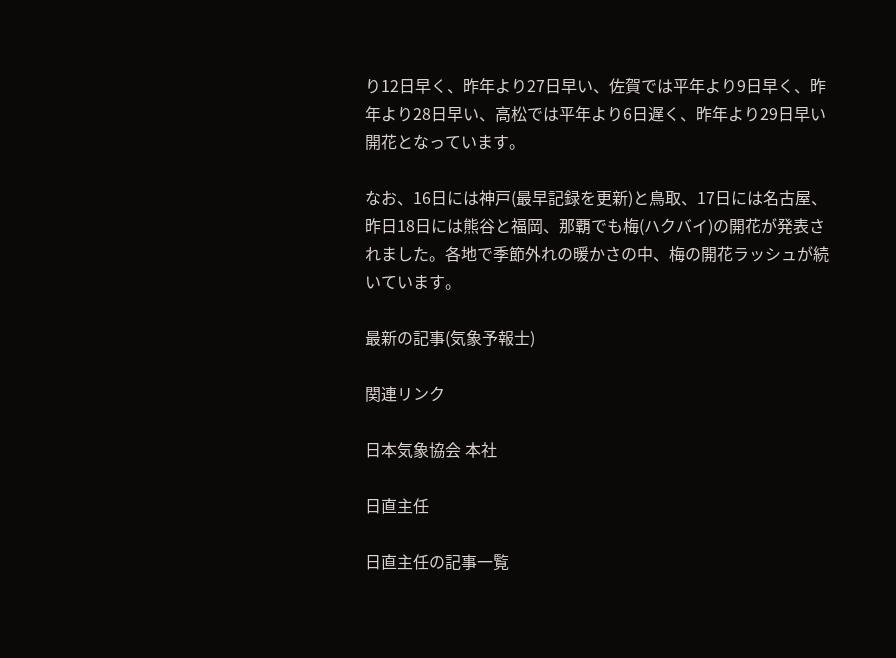り12日早く、昨年より27日早い、佐賀では平年より9日早く、昨年より28日早い、高松では平年より6日遅く、昨年より29日早い開花となっています。

なお、16日には神戸(最早記録を更新)と鳥取、17日には名古屋、昨日18日には熊谷と福岡、那覇でも梅(ハクバイ)の開花が発表されました。各地で季節外れの暖かさの中、梅の開花ラッシュが続いています。

最新の記事(気象予報士)

関連リンク

日本気象協会 本社

日直主任

日直主任の記事一覧